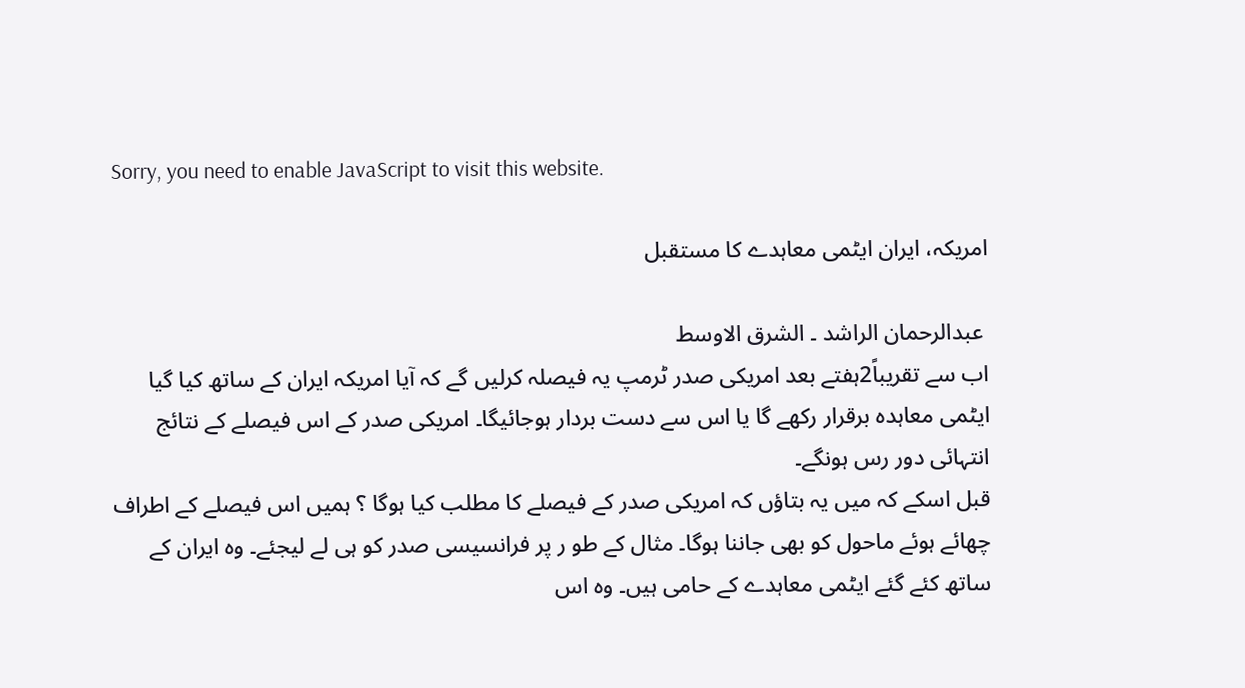Sorry, you need to enable JavaScript to visit this website.

امریکہ، ایران ایٹمی معاہدے کا مستقبل

 عبدالرحمان الراشد ۔ الشرق الاوسط
اب سے تقریباً2ہفتے بعد امریکی صدر ٹرمپ یہ فیصلہ کرلیں گے کہ آیا امریکہ ایران کے ساتھ کیا گیا ایٹمی معاہدہ برقرار رکھے گا یا اس سے دست بردار ہوجائیگا۔ امریکی صدر کے اس فیصلے کے نتائج انتہائی دور رس ہونگے۔
قبل اسکے کہ میں یہ بتاؤں کہ امریکی صدر کے فیصلے کا مطلب کیا ہوگا ؟ ہمیں اس فیصلے کے اطراف چھائے ہوئے ماحول کو بھی جاننا ہوگا۔ مثال کے طو ر پر فرانسیسی صدر کو ہی لے لیجئے۔ وہ ایران کے ساتھ کئے گئے ایٹمی معاہدے کے حامی ہیں۔ وہ اس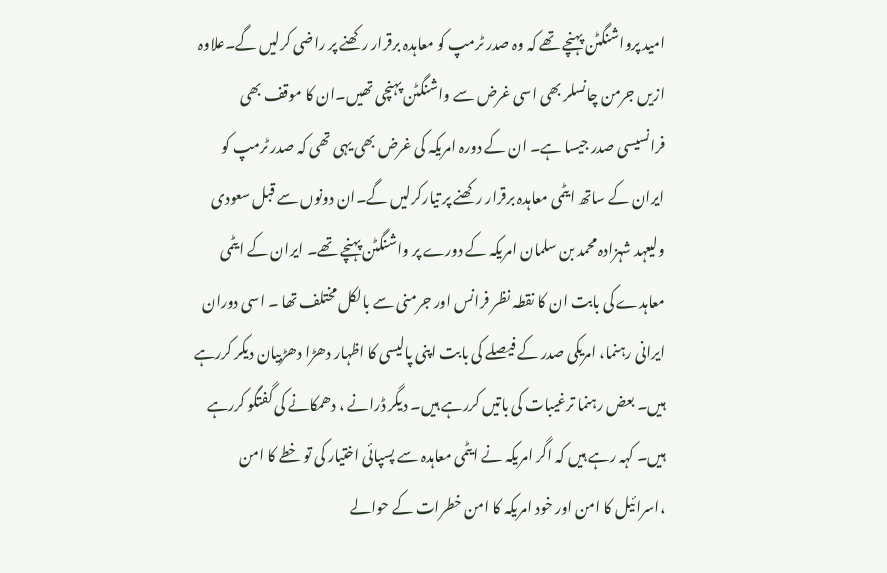امید پرواشنگٹن پہنچے تھے کہ وہ صدر ٹرمپ کو معاہدہ برقرار رکھنے پر راضی کرلیں گے۔علاوہ ازیں جرمن چانسلر بھی اسی غرض سے واشنگٹن پہنچی تھیں۔ان کا موقف بھی فرانسیسی صدر جیسا ہے۔ ان کے دورہ امریکہ کی غرض بھی یہی تھی کہ صدر ٹرمپ کو ایران کے ساتھ ایٹمی معاہدہ برقرار رکھنے پر تیارکرلیں گے۔ان دونوں سے قبل سعودی ولیعہد شہزادہ محمد بن سلمان امریکہ کے دورے پر واشنگٹن پہنچے تھے۔ ایران کے ایٹمی معاہدے کی بابت ان کا نقطہ نظر فرانس اور جرمنی سے بالکل مختلف تھا ۔ اسی دوران ایرانی رہنما، امریکی صدر کے فیصلے کی بابت اپنی پالیسی کا اظہار دھڑا دھڑبیان دیکر کررہے ہیں۔ بعض رہنما ترغیبات کی باتیں کررہے ہیں۔ دیگر ڈرانے ، دھمکانے کی گفتگو کررہے ہیں۔ کہہ رہے ہیں کہ اگر امریکہ نے ایٹمی معاہدہ سے پسپائی اختیار کی تو خطے کا امن ،اسرائیل کا امن اور خود امریکہ کا امن خطرات کے حوالے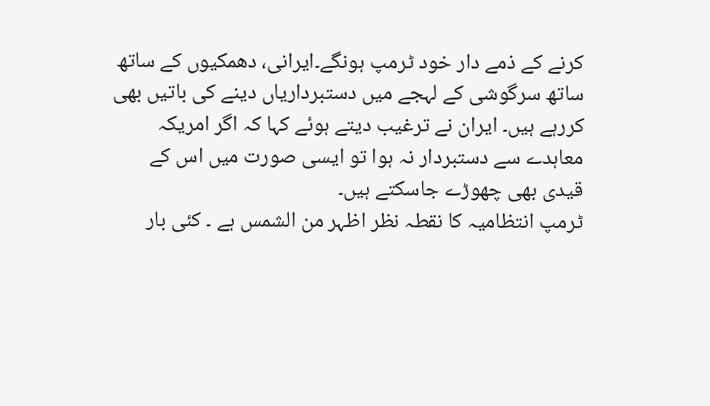کرنے کے ذمے دار خود ٹرمپ ہونگے۔ایرانی، دھمکیوں کے ساتھ ساتھ سرگوشی کے لہجے میں دستبرداریاں دینے کی باتیں بھی کررہے ہیں۔ ایران نے ترغیب دیتے ہوئے کہا کہ اگر امریکہ معاہدے سے دستبردار نہ ہوا تو ایسی صورت میں اس کے قیدی بھی چھوڑے جاسکتے ہیں۔
ٹرمپ انتظامیہ کا نقطہ نظر اظہر من الشمس ہے ۔ کئی بار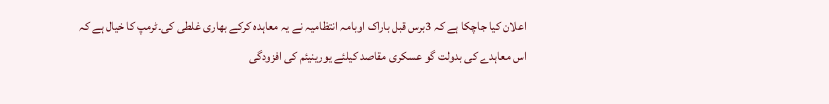اعلان کیا جاچکا ہے کہ 3برس قبل باراک اوبامہ انتظامیہ نے یہ معاہدہ کرکے بھاری غلطی کی۔ٹرمپ کا خیال ہے کہ اس معاہدے کی بدولت گو عسکری مقاصد کیلئے یورینیئم کی افزودگی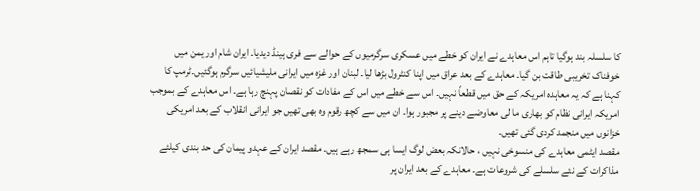کا سلسلہ بند ہوگیا تاہم اس معاہدے نے ایران کو خطے میں عسکری سرگرمیوں کے حوالے سے فری ہینڈ دیدیا۔ ایران شام اور یمن میں خوفناک تخریبی طاقت بن گیا۔ معاہدے کے بعد عراق میں اپنا کنٹرول بڑھا لیا۔ لبنان اور غزہ میں ایرانی ملیشیائیں سرگرم ہوگئیں۔ٹرمپ کا کہنا ہے کہ یہ معاہدہ امریکہ کے حق میں قطعاً نہیں۔ اس سے خطے میں اس کے مفادات کو نقصان پہنچ رہا ہے۔ اس معاہدے کے بموجب امریکہ ایرانی نظام کو بھاری ما لی معاوضے دینے پر مجبور ہوا۔ ان میں سے کچھ رقوم وہ بھی تھیں جو ایرانی انقلاب کے بعد امریکی خزانوں میں منجمد کردی گئی تھیں۔
مقصد ایٹمی معاہدے کی منسوخی نہیں ، حالانکہ بعض لوگ ایسا ہی سمجھ رہے ہیں۔ مقصد ایران کے عہدو پیمان کی حد بندی کیلئے مذاکرات کے نئے سلسلے کی شروعات ہے۔ معاہدے کے بعد ایران پر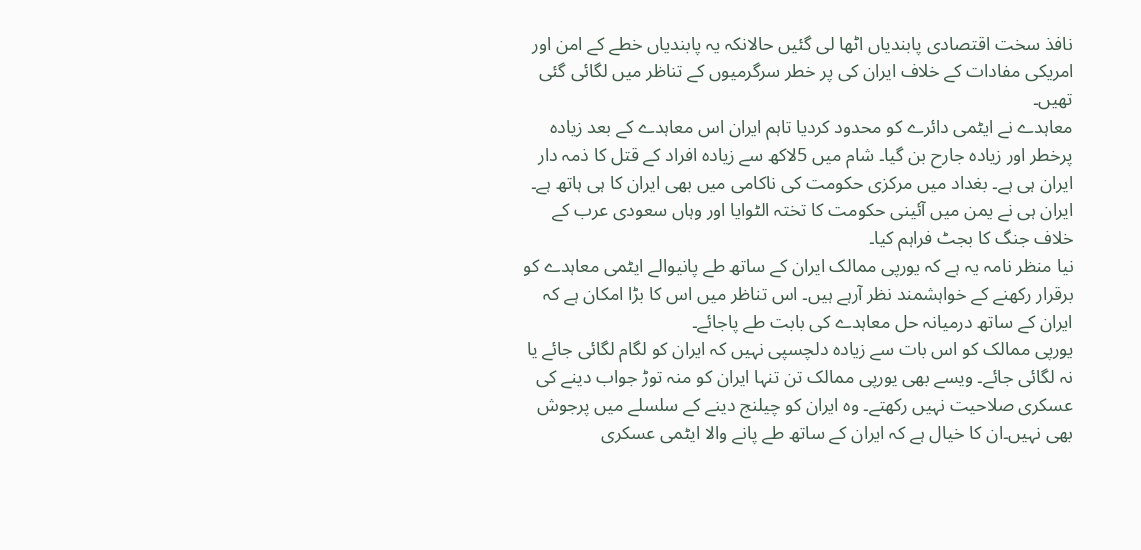نافذ سخت اقتصادی پابندیاں اٹھا لی گئیں حالانکہ یہ پابندیاں خطے کے امن اور امریکی مفادات کے خلاف ایران کی پر خطر سرگرمیوں کے تناظر میں لگائی گئی تھیں۔
معاہدے نے ایٹمی دائرے کو محدود کردیا تاہم ایران اس معاہدے کے بعد زیادہ پرخطر اور زیادہ جارح بن گیا۔ شام میں 5لاکھ سے زیادہ افراد کے قتل کا ذمہ دار ایران ہی ہے۔ بغداد میں مرکزی حکومت کی ناکامی میں بھی ایران کا ہی ہاتھ ہے۔ ایران ہی نے یمن میں آئینی حکومت کا تختہ الٹوایا اور وہاں سعودی عرب کے خلاف جنگ کا بجٹ فراہم کیا۔
نیا منظر نامہ یہ ہے کہ یورپی ممالک ایران کے ساتھ طے پانیوالے ایٹمی معاہدے کو برقرار رکھنے کے خواہشمند نظر آرہے ہیں۔ اس تناظر میں اس کا بڑا امکان ہے کہ ایران کے ساتھ درمیانہ حل معاہدے کی بابت طے پاجائے۔
یورپی ممالک کو اس بات سے زیادہ دلچسپی نہیں کہ ایران کو لگام لگائی جائے یا نہ لگائی جائے۔ ویسے بھی یورپی ممالک تن تنہا ایران کو منہ توڑ جواب دینے کی عسکری صلاحیت نہیں رکھتے۔ وہ ایران کو چیلنج دینے کے سلسلے میں پرجوش بھی نہیں۔ان کا خیال ہے کہ ایران کے ساتھ طے پانے والا ایٹمی عسکری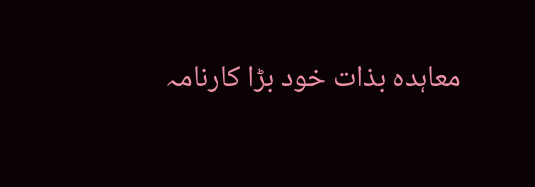معاہدہ بذات خود بڑا کارنامہ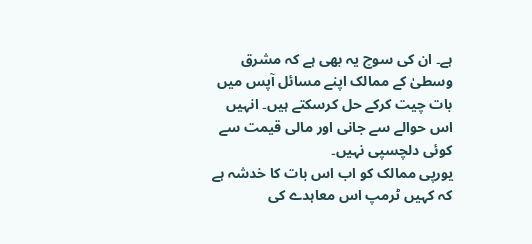ہے۔ ان کی سوچ یہ بھی ہے کہ مشرق وسطیٰ کے ممالک اپنے مسائل آپس میں بات چیت کرکے حل کرسکتے ہیں۔ انہیں اس حوالے سے جانی اور مالی قیمت سے کوئی دلچسپی نہیں۔
یورپی ممالک کو اب اس بات کا خدشہ ہے کہ کہیں ٹرمپ اس معاہدے کی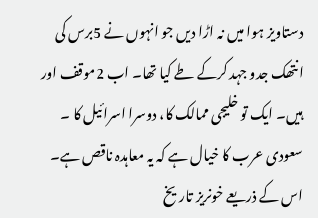دستاویز ہوا میں نہ اڑا دیں جو انہوں نے 5برس کی انتھک جدو جہد کرکے طے کیا تھا۔ اب 2موقف اور ہیں۔ ایک تو خلیجی ممالک کا، دوسرا اسرائیل کا ۔ سعودی عرب کا خیال ہے کہ یہ معاہدہ ناقص ہے۔ اس کے ذریعے خونریز تاریخ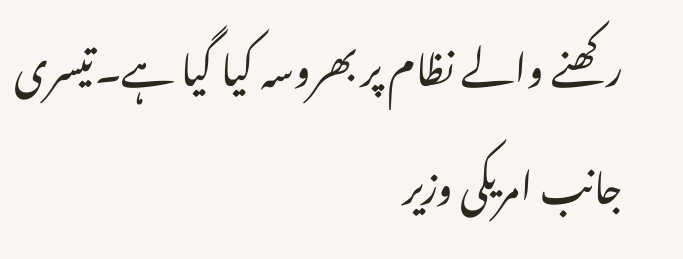رکھنے والے نظام پر بھروسہ کیا گیا ہے۔تیسری جانب امریکی وزیر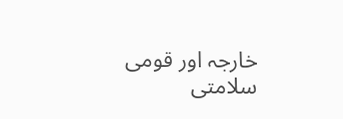خارجہ اور قومی سلامتی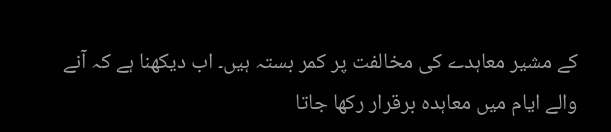کے مشیر معاہدے کی مخالفت پر کمر بستہ ہیں۔ اب دیکھنا ہے کہ آنے والے ایام میں معاہدہ برقرار رکھا جاتا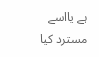ہے یااسے مسترد کیا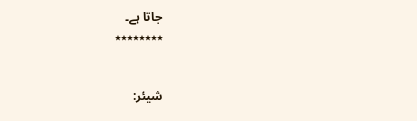جاتا ہے۔
٭٭٭٭٭٭٭٭


شیئر: